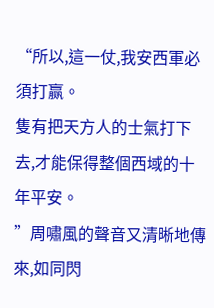“所以,這一仗,我安西軍必須打赢。
隻有把天方人的士氣打下去,才能保得整個西域的十年平安。
”周嘯風的聲音又清晰地傳來,如同閃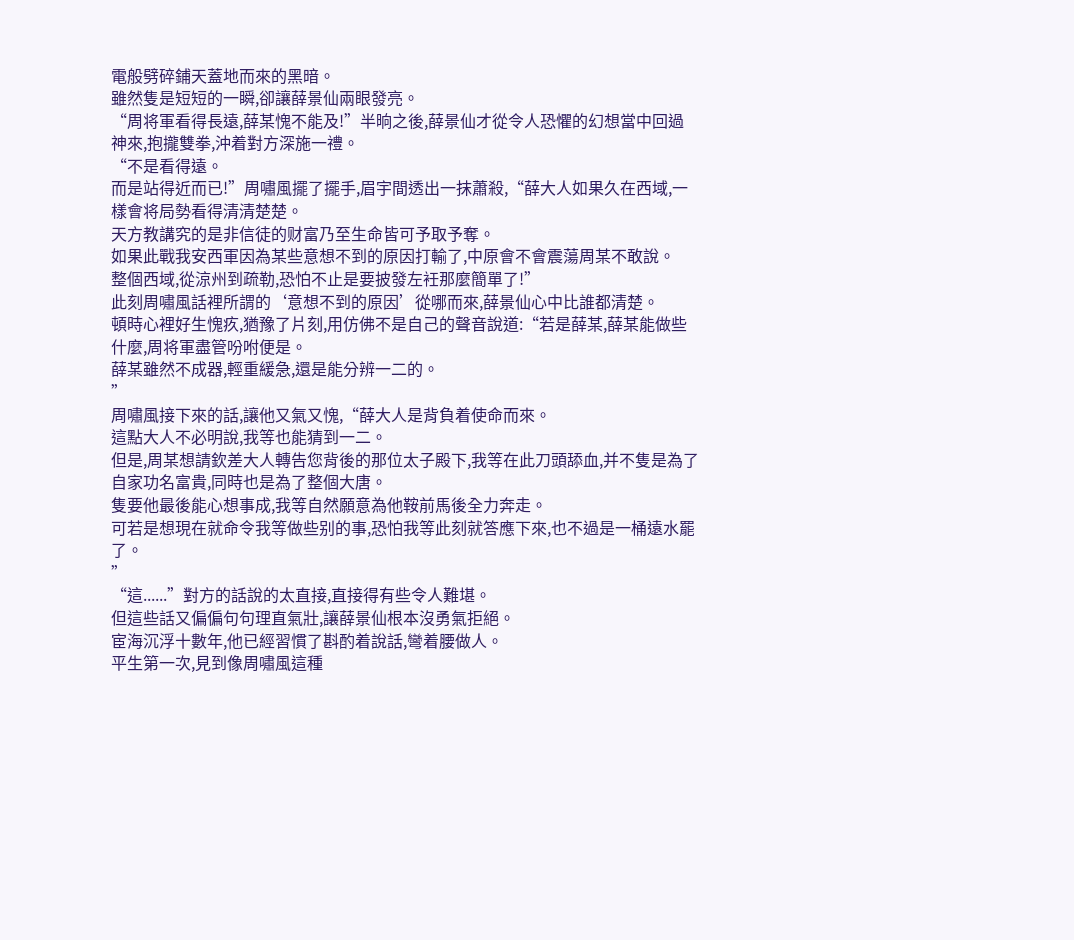電般劈碎鋪天蓋地而來的黑暗。
雖然隻是短短的一瞬,卻讓薛景仙兩眼發亮。
“周将軍看得長遠,薛某愧不能及!”半晌之後,薛景仙才從令人恐懼的幻想當中回過神來,抱攏雙拳,沖着對方深施一禮。
“不是看得遠。
而是站得近而已!”周嘯風擺了擺手,眉宇間透出一抹蕭殺,“薛大人如果久在西域,一樣會将局勢看得清清楚楚。
天方教講究的是非信徒的财富乃至生命皆可予取予奪。
如果此戰我安西軍因為某些意想不到的原因打輸了,中原會不會震蕩周某不敢說。
整個西域,從涼州到疏勒,恐怕不止是要披發左衽那麼簡單了!”
此刻周嘯風話裡所謂的‘意想不到的原因’從哪而來,薛景仙心中比誰都清楚。
頓時心裡好生愧疚,猶豫了片刻,用仿佛不是自己的聲音說道:“若是薛某,薛某能做些什麼,周将軍盡管吩咐便是。
薛某雖然不成器,輕重緩急,還是能分辨一二的。
”
周嘯風接下來的話,讓他又氣又愧,“薛大人是背負着使命而來。
這點大人不必明說,我等也能猜到一二。
但是,周某想請欽差大人轉告您背後的那位太子殿下,我等在此刀頭舔血,并不隻是為了自家功名富貴,同時也是為了整個大唐。
隻要他最後能心想事成,我等自然願意為他鞍前馬後全力奔走。
可若是想現在就命令我等做些别的事,恐怕我等此刻就答應下來,也不過是一桶遠水罷了。
”
“這......”對方的話說的太直接,直接得有些令人難堪。
但這些話又偏偏句句理直氣壯,讓薛景仙根本沒勇氣拒絕。
宦海沉浮十數年,他已經習慣了斟酌着說話,彎着腰做人。
平生第一次,見到像周嘯風這種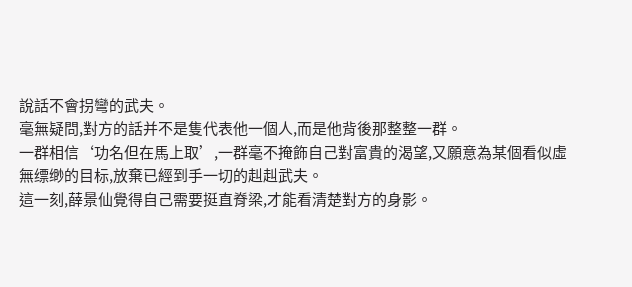說話不會拐彎的武夫。
毫無疑問,對方的話并不是隻代表他一個人,而是他背後那整整一群。
一群相信‘功名但在馬上取’,一群毫不掩飾自己對富貴的渴望,又願意為某個看似虛無缥缈的目标,放棄已經到手一切的赳赳武夫。
這一刻,薛景仙覺得自己需要挺直脊梁,才能看清楚對方的身影。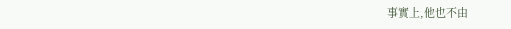事實上,他也不由